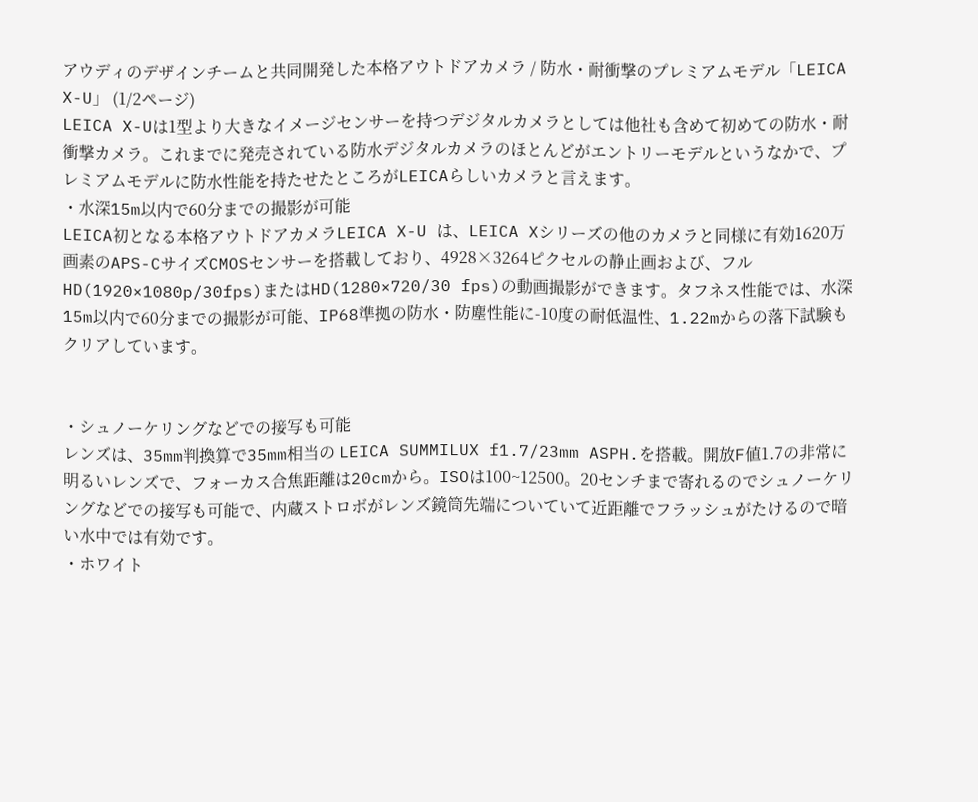アウディのデザインチームと共同開発した本格アウトドアカメラ / 防水・耐衝撃のプレミアムモデル「LEICA X-U」 (1/2ページ)
LEICA X-Uは1型より大きなイメージセンサーを持つデジタルカメラとしては他社も含めて初めての防水・耐衝撃カメラ。これまでに発売されている防水デジタルカメラのほとんどがエントリーモデルというなかで、プレミアムモデルに防水性能を持たせたところがLEICAらしいカメラと言えます。
・水深15m以内で60分までの撮影が可能
LEICA初となる本格アウトドアカメラLEICA X-U は、LEICA Xシリーズの他のカメラと同様に有効1620万画素のAPS-CサイズCMOSセンサーを搭載しており、4928×3264ピクセルの静止画および、フルHD(1920×1080p/30fps)またはHD(1280×720/30 fps)の動画撮影ができます。タフネス性能では、水深15m以内で60分までの撮影が可能、IP68準拠の防水・防塵性能に-10度の耐低温性、1.22mからの落下試験もクリアしています。


・シュノーケリングなどでの接写も可能
レンズは、35mm判換算で35mm相当の LEICA SUMMILUX f1.7/23mm ASPH.を搭載。開放F値1.7の非常に明るいレンズで、フォーカス合焦距離は20cmから。ISOは100~12500。20センチまで寄れるのでシュノーケリングなどでの接写も可能で、内蔵ストロボがレンズ鏡筒先端についていて近距離でフラッシュがたけるので暗い水中では有効です。
・ホワイト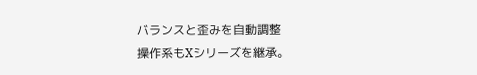バランスと歪みを自動調整
操作系もXシリーズを継承。